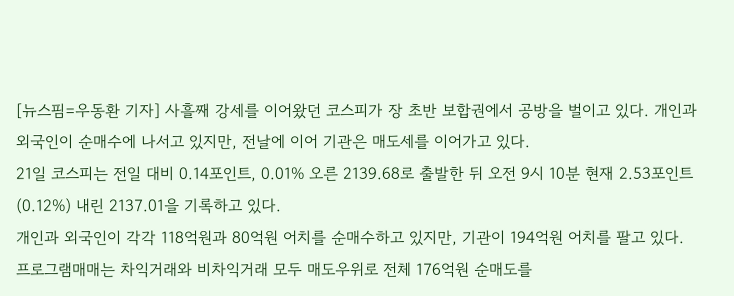[뉴스핌=우동환 기자] 사흘째 강세를 이어왔던 코스피가 장 초반 보합권에서 공방을 벌이고 있다. 개인과 외국인이 순매수에 나서고 있지만, 전날에 이어 기관은 매도세를 이어가고 있다.
21일 코스피는 전일 대비 0.14포인트, 0.01% 오른 2139.68로 출발한 뒤 오전 9시 10분 현재 2.53포인트(0.12%) 내린 2137.01을 기록하고 있다.
개인과 외국인이 각각 118억원과 80억원 어치를 순매수하고 있지만, 기관이 194억원 어치를 팔고 있다.
프로그램매매는 차익거래와 비차익거래 모두 매도우위로 전체 176억원 순매도를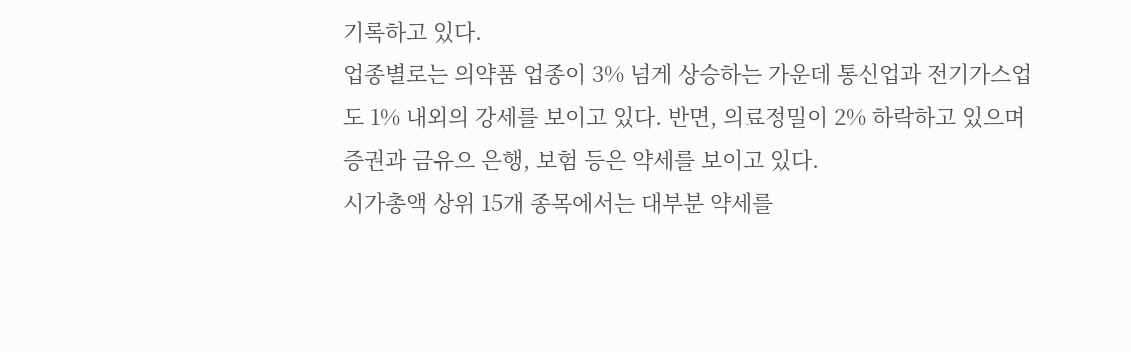기록하고 있다.
업종별로는 의약품 업종이 3% 넘게 상승하는 가운데 통신업과 전기가스업도 1% 내외의 강세를 보이고 있다. 반면, 의료정밀이 2% 하락하고 있으며 증권과 금유으 은행, 보험 등은 약세를 보이고 있다.
시가총액 상위 15개 종목에서는 대부분 약세를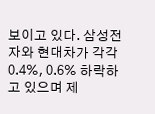보이고 있다. 삼성전자와 현대차가 각각 0.4%, 0.6% 하락하고 있으며 제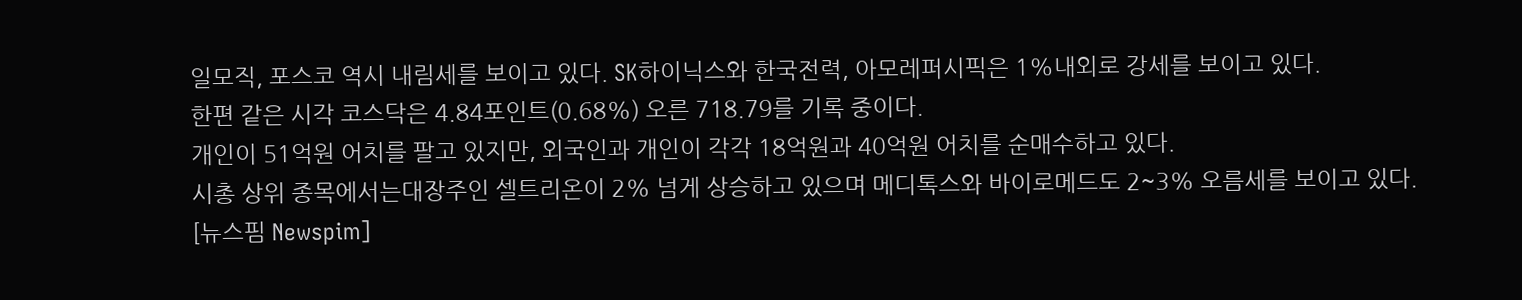일모직, 포스코 역시 내림세를 보이고 있다. SK하이닉스와 한국전력, 아모레퍼시픽은 1%내외로 강세를 보이고 있다.
한편 같은 시각 코스닥은 4.84포인트(0.68%) 오른 718.79를 기록 중이다.
개인이 51억원 어치를 팔고 있지만, 외국인과 개인이 각각 18억원과 40억원 어치를 순매수하고 있다.
시총 상위 종목에서는대장주인 셀트리온이 2% 넘게 상승하고 있으며 메디톡스와 바이로메드도 2~3% 오름세를 보이고 있다.
[뉴스핌 Newspim]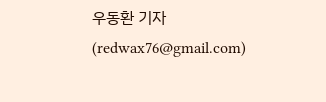우동환 기자 (redwax76@gmail.com)